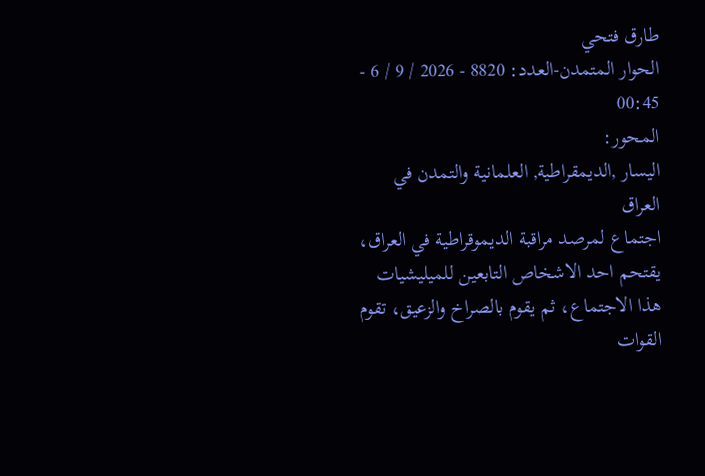طارق فتحي
الحوار المتمدن-العدد: 8820 - 2026 / 9 / 6 - 00:45
المحور:
اليسار ,الديمقراطية, العلمانية والتمدن في العراق
اجتماع لمرصد مراقبة الديموقراطية في العراق، يقتحم احد الاشخاص التابعين للميليشيات هذا الاجتماع، ثم يقوم بالصراخ والزعيق، تقوم القوات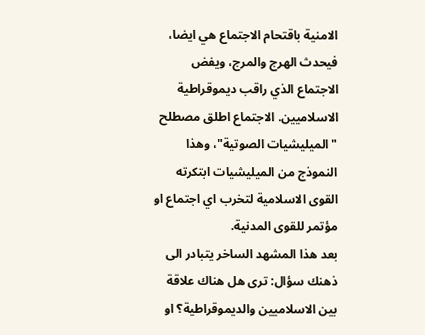الامنية باقتحام الاجتماع هي ايضا، فيحدث الهرج والمرج، ويفض الاجتماع الذي راقب ديموقراطية الاسلاميين. الاجتماع اطلق مصطلح "الميليشيات الصوتية"، وهذا النموذج من الميليشيات ابتكرته القوى الاسلامية لتخرب اي اجتماع او مؤتمر للقوى المدنية.
بعد هذا المشهد الساخر يتبادر الى ذهنك سؤال: ترى هل هناك علاقة بين الاسلاميين والديموقراطية؟ او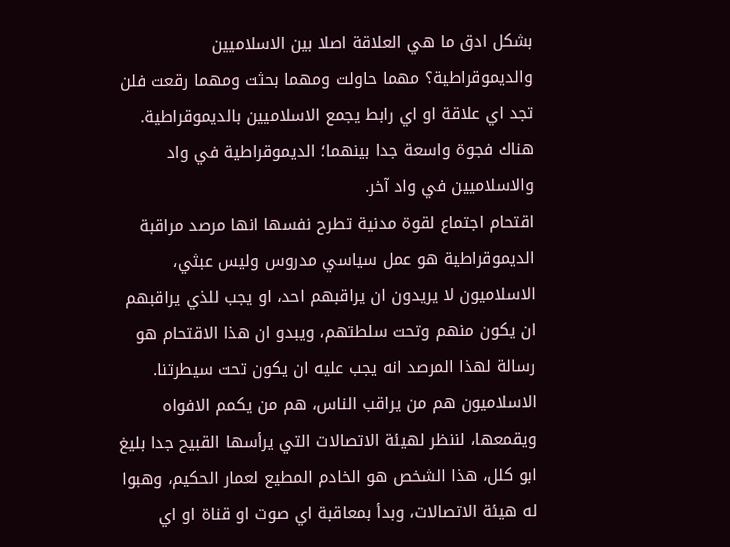بشكل ادق ما هي العلاقة اصلا بين الاسلاميين والديموقراطية؟ مهما حاولت ومهما بحثت ومهما رقعت فلن تجد اي علاقة او اي رابط يجمع الاسلاميين بالديموقراطية. هناك فجوة واسعة جدا بينهما؛ الديموقراطية في واد والاسلاميين في واد آخر.
اقتحام اجتماع لقوة مدنية تطرح نفسها انها مرصد مراقبة الديموقراطية هو عمل سياسي مدروس وليس عبثي، الاسلاميون لا يريدون ان يراقبهم احد، او يجب للذي يراقبهم ان يكون منهم وتحت سلطتهم، ويبدو ان هذا الاقتحام هو رسالة لهذا المرصد انه يجب عليه ان يكون تحت سيطرتنا.
الاسلاميون هم من يراقب الناس، هم من يكمم الافواه ويقمعها، لننظر لهيئة الاتصالات التي يرأسها القبيح جدا بليغ ابو كلل، هذا الشخص هو الخادم المطيع لعمار الحكيم، وهبوا له هيئة الاتصالات، وبدأ بمعاقبة اي صوت او قناة او اي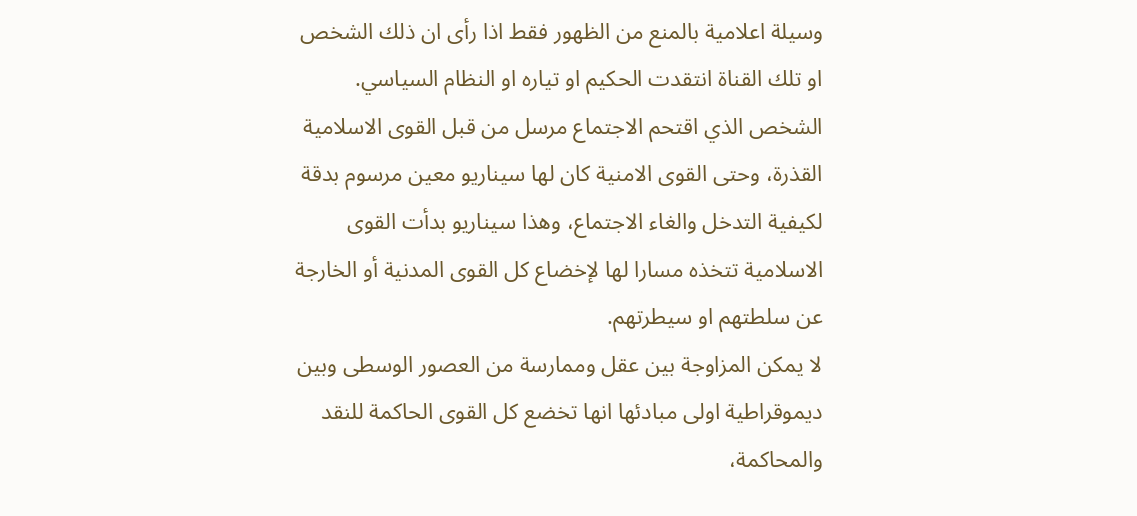وسيلة اعلامية بالمنع من الظهور فقط اذا رأى ان ذلك الشخص او تلك القناة انتقدت الحكيم او تياره او النظام السياسي.
الشخص الذي اقتحم الاجتماع مرسل من قبل القوى الاسلامية القذرة، وحتى القوى الامنية كان لها سيناريو معين مرسوم بدقة لكيفية التدخل والغاء الاجتماع، وهذا سيناريو بدأت القوى الاسلامية تتخذه مسارا لها لإخضاع كل القوى المدنية أو الخارجة عن سلطتهم او سيطرتهم.
لا يمكن المزاوجة بين عقل وممارسة من العصور الوسطى وبين ديموقراطية اولى مبادئها انها تخضع كل القوى الحاكمة للنقد والمحاكمة،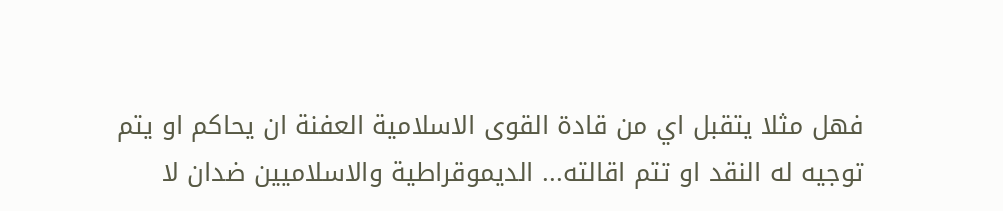فهل مثلا يتقبل اي من قادة القوى الاسلامية العفنة ان يحاكم او يتم توجيه له النقد او تتم اقالته... الديموقراطية والاسلاميين ضدان لا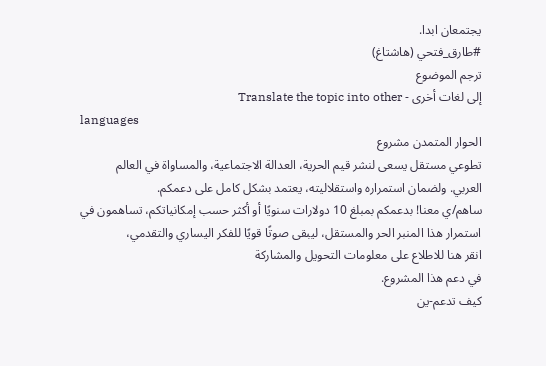يجتمعان ابدا.
#طارق_فتحي (هاشتاغ)
ترجم الموضوع
إلى لغات أخرى - Translate the topic into other
languages
الحوار المتمدن مشروع
تطوعي مستقل يسعى لنشر قيم الحرية، العدالة الاجتماعية، والمساواة في العالم
العربي. ولضمان استمراره واستقلاليته، يعتمد بشكل كامل على دعمكم.
ساهم/ي معنا! بدعمكم بمبلغ 10 دولارات سنويًا أو أكثر حسب إمكانياتكم، تساهمون في
استمرار هذا المنبر الحر والمستقل، ليبقى صوتًا قويًا للفكر اليساري والتقدمي،
انقر هنا للاطلاع على معلومات التحويل والمشاركة
في دعم هذا المشروع.
كيف تدعم-ين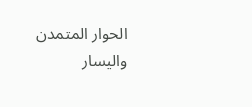الحوار المتمدن واليسار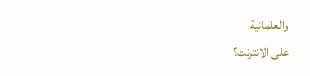والعلمانية
على الانترنت؟